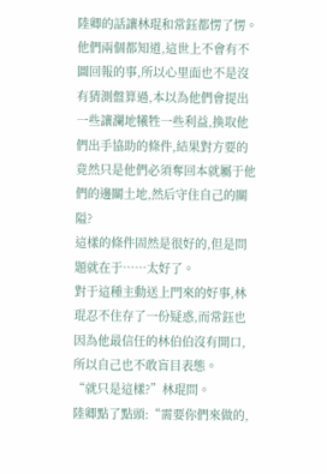陸卿的話讓林琨和常鈺都愣了愣。
他們兩個都知道,這世上不會有不圖回報的事,所以心里面也不是沒有猜測盤算過,本以為他們會提出一些讓瀾地犧牲一些利益,換取他們出手協助的條件,結果對方要的竟然只是他們必須奪回本就屬于他們的邊關土地,然后守住自己的關隘?
這樣的條件固然是很好的,但是問題就在于……太好了。
對于這種主動送上門來的好事,林琨忍不住存了一份疑惑,而常鈺也因為他最信任的林伯伯沒有開口,所以自己也不敢盲目表態。
“就只是這樣?”林琨問。
陸卿點了點頭:“需要你們來做的,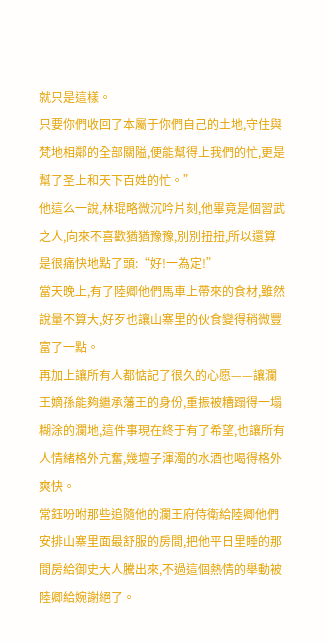就只是這樣。
只要你們收回了本屬于你們自己的土地,守住與梵地相鄰的全部關隘,便能幫得上我們的忙,更是幫了圣上和天下百姓的忙。”
他這么一說,林琨略微沉吟片刻,他畢竟是個習武之人,向來不喜歡猶猶豫豫,別別扭扭,所以還算是很痛快地點了頭:“好!一為定!”
當天晚上,有了陸卿他們馬車上帶來的食材,雖然說量不算大,好歹也讓山寨里的伙食變得稍微豐富了一點。
再加上讓所有人都惦記了很久的心愿——讓瀾王嫡孫能夠繼承藩王的身份,重振被糟蹋得一塌糊涂的瀾地,這件事現在終于有了希望,也讓所有人情緒格外亢奮,幾壇子渾濁的水酒也喝得格外爽快。
常鈺吩咐那些追隨他的瀾王府侍衛給陸卿他們安排山寨里面最舒服的房間,把他平日里睡的那間房給御史大人騰出來,不過這個熱情的舉動被陸卿給婉謝絕了。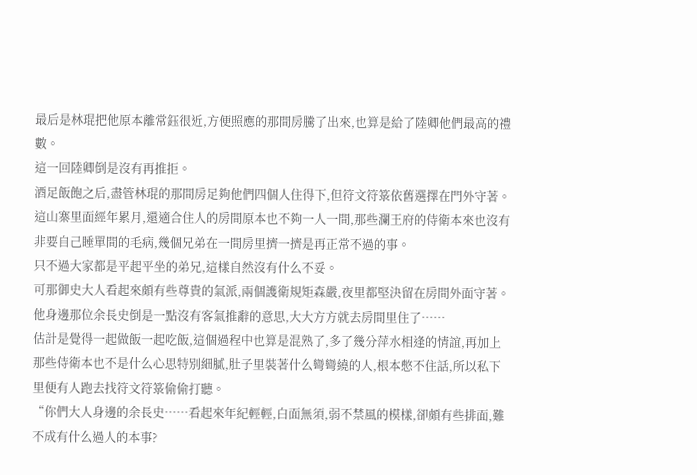最后是林琨把他原本離常鈺很近,方便照應的那間房騰了出來,也算是給了陸卿他們最高的禮數。
這一回陸卿倒是沒有再推拒。
酒足飯飽之后,盡管林琨的那間房足夠他們四個人住得下,但符文符箓依舊選擇在門外守著。
這山寨里面經年累月,還適合住人的房間原本也不夠一人一間,那些瀾王府的侍衛本來也沒有非要自己睡單間的毛病,幾個兄弟在一間房里擠一擠是再正常不過的事。
只不過大家都是平起平坐的弟兄,這樣自然沒有什么不妥。
可那御史大人看起來頗有些尊貴的氣派,兩個護衛規矩森嚴,夜里都堅決留在房間外面守著。
他身邊那位余長史倒是一點沒有客氣推辭的意思,大大方方就去房間里住了……
估計是覺得一起做飯一起吃飯,這個過程中也算是混熟了,多了幾分萍水相逢的情誼,再加上那些侍衛本也不是什么心思特別細膩,肚子里裝著什么彎彎繞的人,根本憋不住話,所以私下里便有人跑去找符文符箓偷偷打聽。
“你們大人身邊的余長史……看起來年紀輕輕,白面無須,弱不禁風的模樣,卻頗有些排面,難不成有什么過人的本事?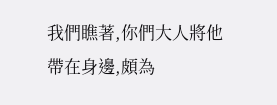我們瞧著,你們大人將他帶在身邊,頗為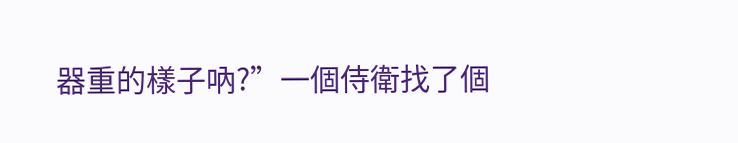器重的樣子吶?”一個侍衛找了個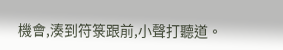機會,湊到符箓跟前,小聲打聽道。